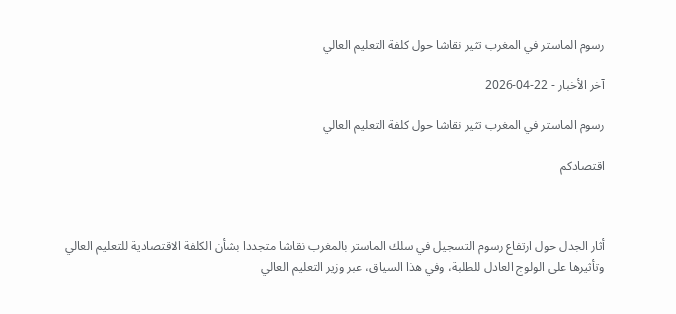رسوم الماستر في المغرب تثير نقاشا حول كلفة التعليم العالي

آخر الأخبار - 22-04-2026

رسوم الماستر في المغرب تثير نقاشا حول كلفة التعليم العالي

اقتصادكم



أثار الجدل حول ارتفاع رسوم التسجيل في سلك الماستر بالمغرب نقاشا متجددا بشأن الكلفة الاقتصادية للتعليم العالي وتأثيرها على الولوج العادل للطلبة، وفي هذا السياق، عبر وزير التعليم العالي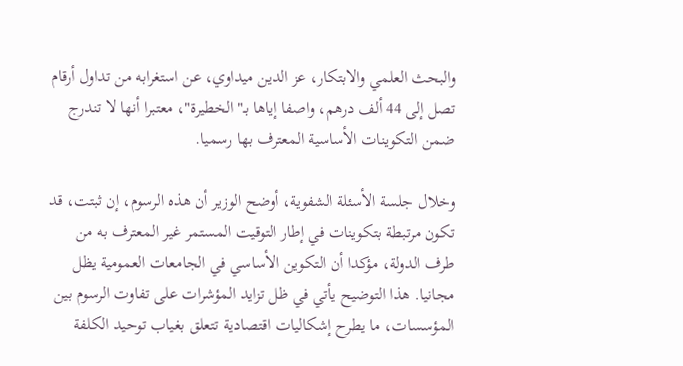والبحث العلمي والابتكار، عز الدين ميداوي، عن استغرابه من تداول أرقام تصل إلى 44 ألف درهم، واصفا إياها بـ"الخطيرة"، معتبرا أنها لا تندرج ضمن التكوينات الأساسية المعترف بها رسميا.

وخلال جلسة الأسئلة الشفوية، أوضح الوزير أن هذه الرسوم، إن ثبتت، قد تكون مرتبطة بتكوينات في إطار التوقيت المستمر غير المعترف به من طرف الدولة، مؤكدا أن التكوين الأساسي في الجامعات العمومية يظل مجانيا. هذا التوضيح يأتي في ظل تزايد المؤشرات على تفاوت الرسوم بين المؤسسات، ما يطرح إشكاليات اقتصادية تتعلق بغياب توحيد الكلفة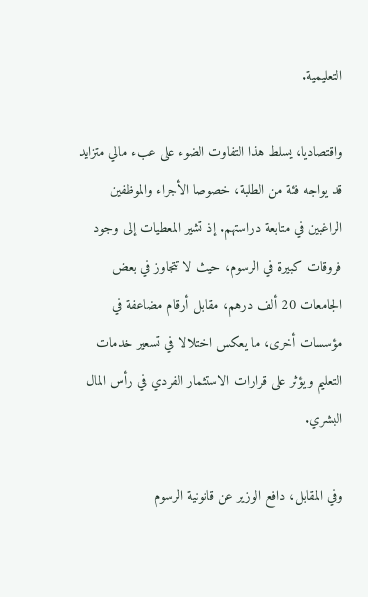التعليمية.

واقتصاديا، يسلط هذا التفاوت الضوء على عبء مالي متزايد قد يواجه فئة من الطلبة، خصوصا الأجراء والموظفين الراغبين في متابعة دراستهم. إذ تشير المعطيات إلى وجود فروقات كبيرة في الرسوم، حيث لا تتجاوز في بعض الجامعات 20 ألف درهم، مقابل أرقام مضاعفة في مؤسسات أخرى، ما يعكس اختلالا في تسعير خدمات التعليم ويؤثر على قرارات الاستثمار الفردي في رأس المال البشري.

وفي المقابل، دافع الوزير عن قانونية الرسوم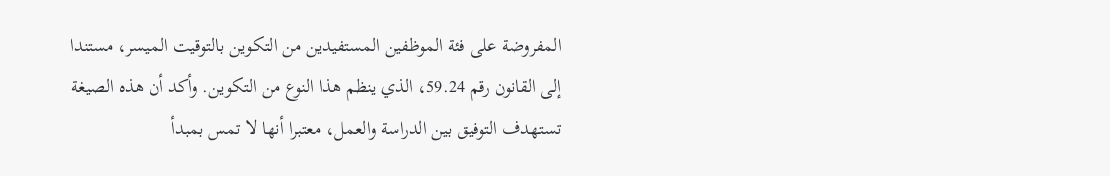المفروضة على فئة الموظفين المستفيدين من التكوين بالتوقيت الميسر، مستندا إلى القانون رقم 59.24، الذي ينظم هذا النوع من التكوين. وأكد أن هذه الصيغة تستهدف التوفيق بين الدراسة والعمل، معتبرا أنها لا تمس بمبدأ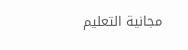مجانية التعليم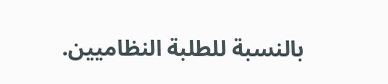بالنسبة للطلبة النظاميين.